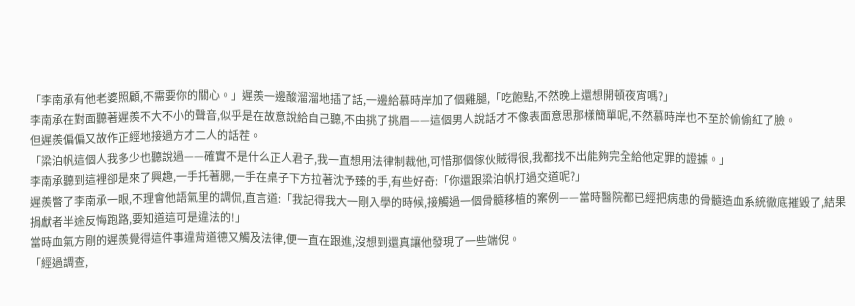「李南承有他老婆照顧,不需要你的關心。」遲羨一邊酸溜溜地插了話,一邊給慕時岸加了個雞腿,「吃飽點,不然晚上還想開頓夜宵嗎?」
李南承在對面聽著遲羨不大不小的聲音,似乎是在故意說給自己聽,不由挑了挑眉——這個男人說話才不像表面意思那樣簡單呢,不然慕時岸也不至於偷偷紅了臉。
但遲羨偏偏又故作正經地接過方才二人的話茬。
「梁泊帆這個人我多少也聽說過——確實不是什么正人君子,我一直想用法律制裁他,可惜那個傢伙賊得很,我都找不出能夠完全給他定罪的證據。」
李南承聽到這裡卻是來了興趣,一手托著腮,一手在桌子下方拉著沈予臻的手,有些好奇:「你還跟梁泊帆打過交道呢?」
遲羨瞥了李南承一眼,不理會他語氣里的調侃,直言道:「我記得我大一剛入學的時候,接觸過一個骨髓移植的案例——當時醫院都已經把病患的骨髓造血系統徹底摧毀了,結果捐獻者半途反悔跑路,要知道這可是違法的!」
當時血氣方剛的遲羨覺得這件事違背道德又觸及法律,便一直在跟進,沒想到還真讓他發現了一些端倪。
「經過調查,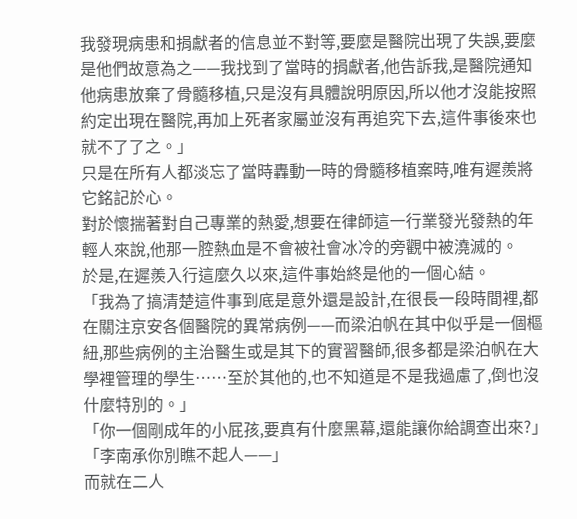我發現病患和捐獻者的信息並不對等,要麼是醫院出現了失誤,要麼是他們故意為之——我找到了當時的捐獻者,他告訴我,是醫院通知他病患放棄了骨髓移植,只是沒有具體說明原因,所以他才沒能按照約定出現在醫院,再加上死者家屬並沒有再追究下去,這件事後來也就不了了之。」
只是在所有人都淡忘了當時轟動一時的骨髓移植案時,唯有遲羨將它銘記於心。
對於懷揣著對自己專業的熱愛,想要在律師這一行業發光發熱的年輕人來說,他那一腔熱血是不會被社會冰冷的旁觀中被澆滅的。
於是,在遲羨入行這麼久以來,這件事始終是他的一個心結。
「我為了搞清楚這件事到底是意外還是設計,在很長一段時間裡,都在關注京安各個醫院的異常病例——而梁泊帆在其中似乎是一個樞紐,那些病例的主治醫生或是其下的實習醫師,很多都是梁泊帆在大學裡管理的學生……至於其他的,也不知道是不是我過慮了,倒也沒什麼特別的。」
「你一個剛成年的小屁孩,要真有什麼黑幕,還能讓你給調查出來?」
「李南承你別瞧不起人——」
而就在二人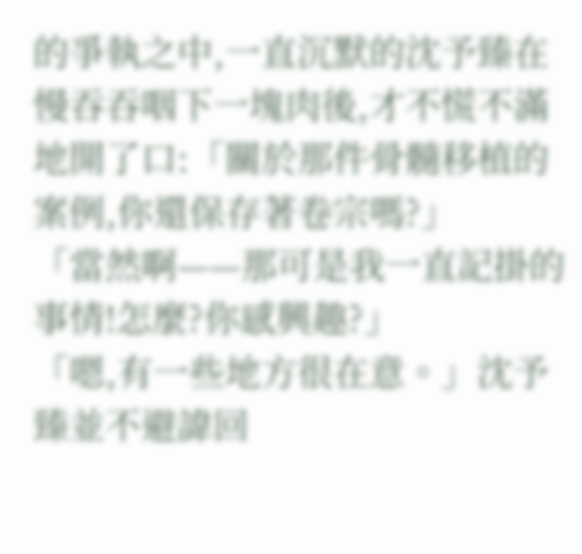的爭執之中,一直沉默的沈予臻在慢吞吞咽下一塊肉後,才不慌不滿地開了口:「關於那件骨髓移植的案例,你還保存著卷宗嗎?」
「當然啊——那可是我一直記掛的事情!怎麼?你感興趣?」
「嗯,有一些地方很在意。」沈予臻並不避諱回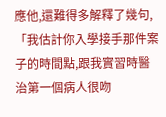應他,還難得多解釋了幾句,「我估計你入學接手那件案子的時間點,跟我實習時醫治第一個病人很吻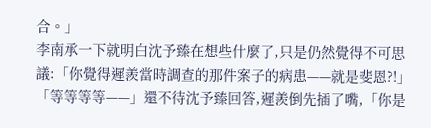合。」
李南承一下就明白沈予臻在想些什麼了,只是仍然覺得不可思議:「你覺得遲羨當時調查的那件案子的病患——就是斐恩?!」
「等等等等——」還不待沈予臻回答,遲羨倒先插了嘴,「你是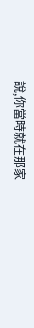說,你當時就在那家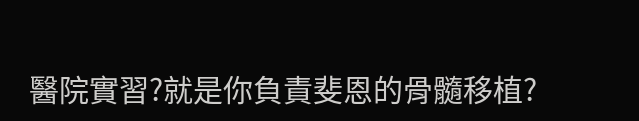醫院實習?就是你負責斐恩的骨髓移植?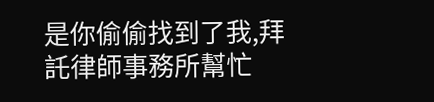是你偷偷找到了我,拜託律師事務所幫忙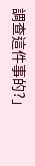調查這件事的?」